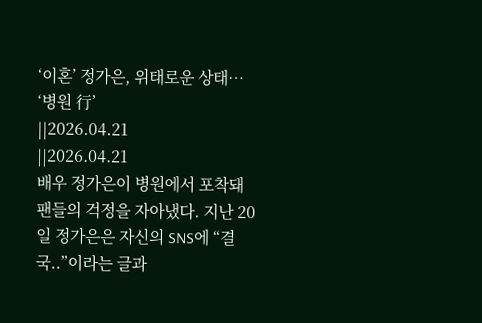‘이혼’ 정가은, 위태로운 상태… ‘병원 行’
||2026.04.21
||2026.04.21
배우 정가은이 병원에서 포착돼 팬들의 걱정을 자아냈다. 지난 20일 정가은은 자신의 SNS에 “결국..”이라는 글과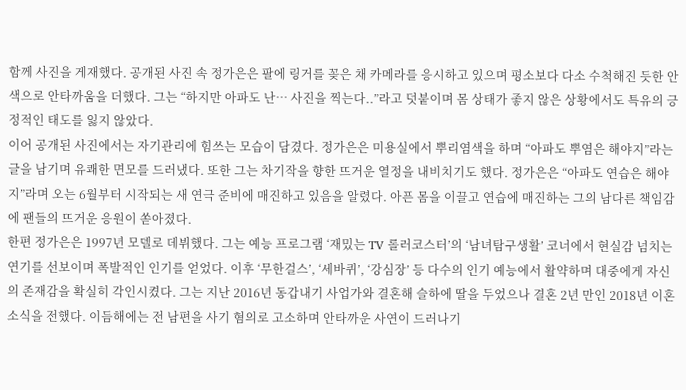함께 사진을 게재했다. 공개된 사진 속 정가은은 팔에 링거를 꽂은 채 카메라를 응시하고 있으며 평소보다 다소 수척해진 듯한 안색으로 안타까움을 더했다. 그는 “하지만 아파도 난… 사진을 찍는다..”라고 덧붙이며 몸 상태가 좋지 않은 상황에서도 특유의 긍정적인 태도를 잃지 않았다.
이어 공개된 사진에서는 자기관리에 힘쓰는 모습이 담겼다. 정가은은 미용실에서 뿌리염색을 하며 “아파도 뿌염은 해야지”라는 글을 남기며 유쾌한 면모를 드러냈다. 또한 그는 차기작을 향한 뜨거운 열정을 내비치기도 했다. 정가은은 “아파도 연습은 해야지”라며 오는 6월부터 시작되는 새 연극 준비에 매진하고 있음을 알렸다. 아픈 몸을 이끌고 연습에 매진하는 그의 남다른 책임감에 팬들의 뜨거운 응원이 쏟아졌다.
한편 정가은은 1997년 모델로 데뷔했다. 그는 예능 프로그램 ‘재밌는 TV 롤러코스터’의 ‘남녀탐구생활’ 코너에서 현실감 넘치는 연기를 선보이며 폭발적인 인기를 얻었다. 이후 ‘무한걸스’, ‘세바퀴’, ‘강심장’ 등 다수의 인기 예능에서 활약하며 대중에게 자신의 존재감을 확실히 각인시켰다. 그는 지난 2016년 동갑내기 사업가와 결혼해 슬하에 딸을 두었으나 결혼 2년 만인 2018년 이혼 소식을 전했다. 이듬해에는 전 남편을 사기 혐의로 고소하며 안타까운 사연이 드러나기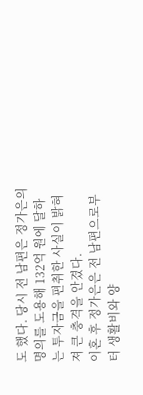도 했다. 당시 전 남편은 정가은의 명의를 도용해 132억 원에 달하는 투자금을 편취한 사실이 밝혀져 큰 충격을 안겼다.
이혼 후 정가은은 전 남편으로부터 생활비와 양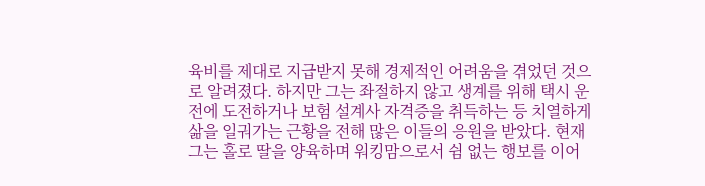육비를 제대로 지급받지 못해 경제적인 어려움을 겪었던 것으로 알려졌다. 하지만 그는 좌절하지 않고 생계를 위해 택시 운전에 도전하거나 보험 설계사 자격증을 취득하는 등 치열하게 삶을 일궈가는 근황을 전해 많은 이들의 응원을 받았다. 현재 그는 홀로 딸을 양육하며 워킹맘으로서 쉼 없는 행보를 이어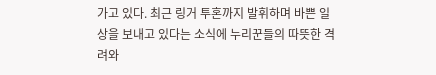가고 있다. 최근 링거 투혼까지 발휘하며 바쁜 일상을 보내고 있다는 소식에 누리꾼들의 따뜻한 격려와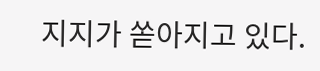지지가 쏟아지고 있다.